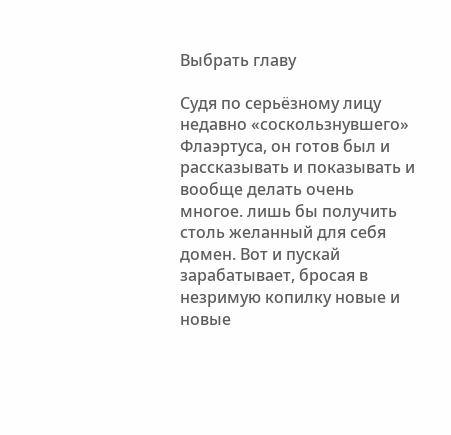Выбрать главу

Судя по серьёзному лицу недавно «соскользнувшего» Флаэртуса, он готов был и рассказывать и показывать и вообще делать очень многое. лишь бы получить столь желанный для себя домен. Вот и пускай зарабатывает, бросая в незримую копилку новые и новые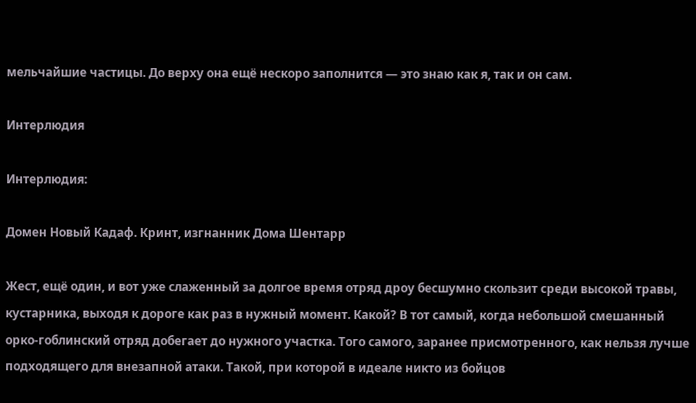мельчайшие частицы. До верху она ещё нескоро заполнится — это знаю как я, так и он сам.

Интерлюдия

Интерлюдия:

Домен Новый Кадаф. Кринт, изгнанник Дома Шентарр

Жест, ещё один, и вот уже слаженный за долгое время отряд дроу бесшумно скользит среди высокой травы, кустарника, выходя к дороге как раз в нужный момент. Какой? В тот самый, когда небольшой смешанный орко-гоблинский отряд добегает до нужного участка. Того самого, заранее присмотренного, как нельзя лучше подходящего для внезапной атаки. Такой, при которой в идеале никто из бойцов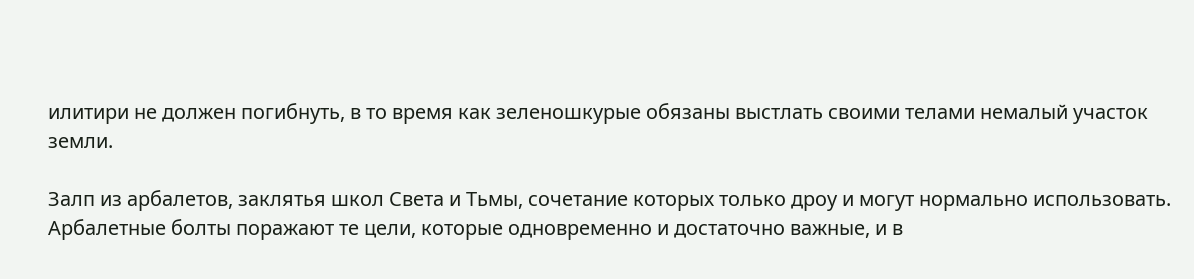илитири не должен погибнуть, в то время как зеленошкурые обязаны выстлать своими телами немалый участок земли.

Залп из арбалетов, заклятья школ Света и Тьмы, сочетание которых только дроу и могут нормально использовать. Арбалетные болты поражают те цели, которые одновременно и достаточно важные, и в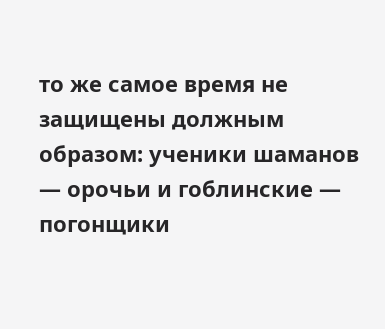то же самое время не защищены должным образом: ученики шаманов — орочьи и гоблинские — погонщики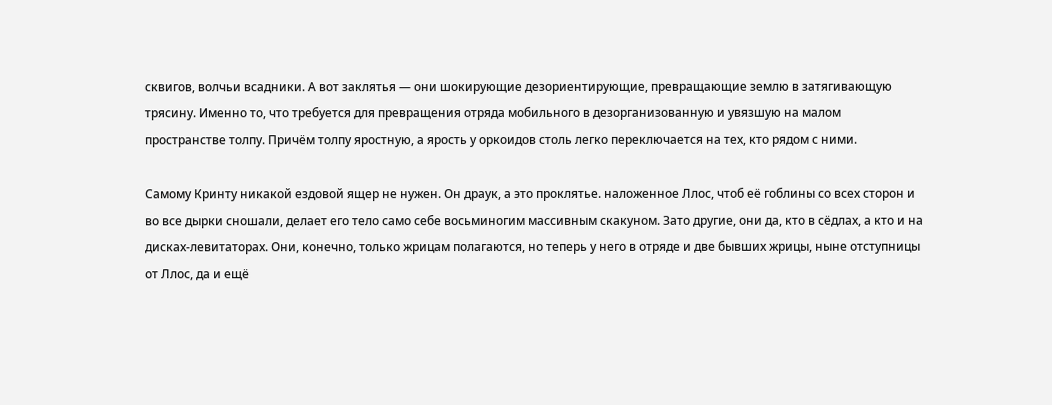сквигов, волчьи всадники. А вот заклятья — они шокирующие дезориентирующие, превращающие землю в затягивающую трясину. Именно то, что требуется для превращения отряда мобильного в дезорганизованную и увязшую на малом пространстве толпу. Причём толпу яростную, а ярость у оркоидов столь легко переключается на тех, кто рядом с ними.

Самому Кринту никакой ездовой ящер не нужен. Он драук, а это проклятье. наложенное Ллос, чтоб её гоблины со всех сторон и во все дырки сношали, делает его тело само себе восьминогим массивным скакуном. Зато другие, они да, кто в сёдлах, а кто и на дисках-левитаторах. Они, конечно, только жрицам полагаются, но теперь у него в отряде и две бывших жрицы, ныне отступницы от Ллос, да и ещё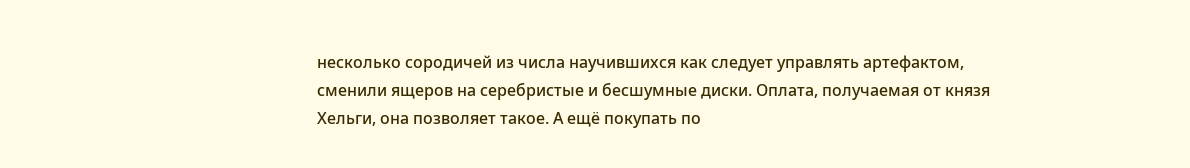несколько сородичей из числа научившихся как следует управлять артефактом, сменили ящеров на серебристые и бесшумные диски. Оплата, получаемая от князя Хельги, она позволяет такое. А ещё покупать по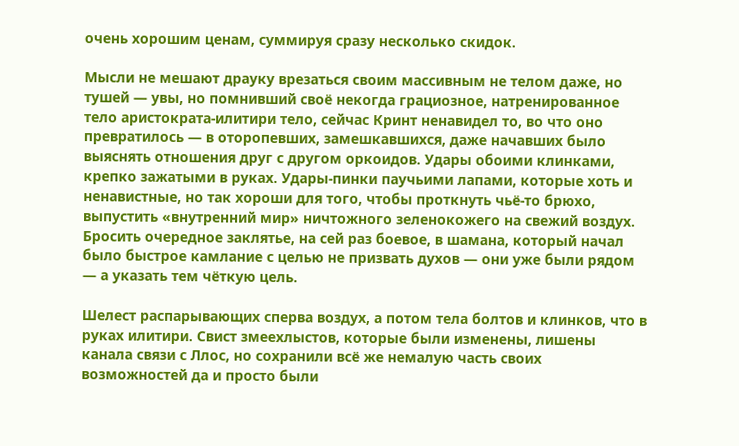очень хорошим ценам, суммируя сразу несколько скидок.

Мысли не мешают драуку врезаться своим массивным не телом даже, но тушей — увы, но помнивший своё некогда грациозное, натренированное тело аристократа-илитири тело, сейчас Кринт ненавидел то, во что оно превратилось — в оторопевших, замешкавшихся, даже начавших было выяснять отношения друг с другом оркоидов. Удары обоими клинками, крепко зажатыми в руках. Удары-пинки паучьими лапами, которые хоть и ненавистные, но так хороши для того, чтобы проткнуть чьё-то брюхо, выпустить «внутренний мир» ничтожного зеленокожего на свежий воздух. Бросить очередное заклятье, на сей раз боевое, в шамана, который начал было быстрое камлание с целью не призвать духов — они уже были рядом — а указать тем чёткую цель.

Шелест распарывающих сперва воздух, а потом тела болтов и клинков, что в руках илитири. Свист змеехлыстов, которые были изменены, лишены канала связи с Ллос, но сохранили всё же немалую часть своих возможностей да и просто были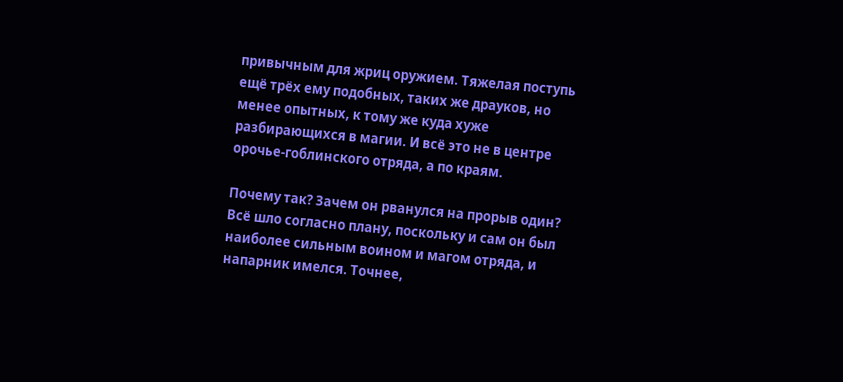привычным для жриц оружием. Тяжелая поступь ещё трёх ему подобных, таких же драуков, но менее опытных, к тому же куда хуже разбирающихся в магии. И всё это не в центре орочье-гоблинского отряда, а по краям.

Почему так? Зачем он рванулся на прорыв один? Всё шло согласно плану, поскольку и сам он был наиболее сильным воином и магом отряда, и напарник имелся. Точнее,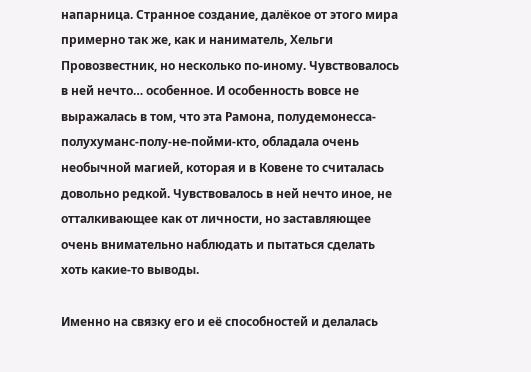напарница. Странное создание, далёкое от этого мира примерно так же, как и наниматель, Хельги Провозвестник, но несколько по-иному. Чувствовалось в ней нечто… особенное. И особенность вовсе не выражалась в том, что эта Рамона, полудемонесса-полухуманс-полу-не-пойми-кто, обладала очень необычной магией, которая и в Ковене то считалась довольно редкой. Чувствовалось в ней нечто иное, не отталкивающее как от личности, но заставляющее очень внимательно наблюдать и пытаться сделать хоть какие-то выводы.

Именно на связку его и её способностей и делалась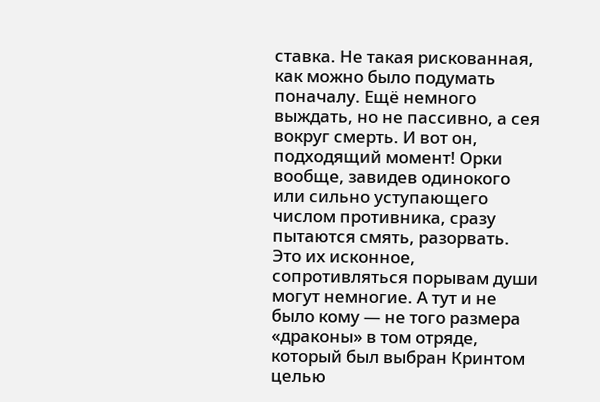ставка. Не такая рискованная, как можно было подумать поначалу. Ещё немного выждать, но не пассивно, а сея вокруг смерть. И вот он, подходящий момент! Орки вообще, завидев одинокого или сильно уступающего числом противника, сразу пытаются смять, разорвать. Это их исконное, сопротивляться порывам души могут немногие. А тут и не было кому — не того размера «драконы» в том отряде, который был выбран Кринтом целью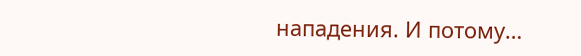нападения. И потому…